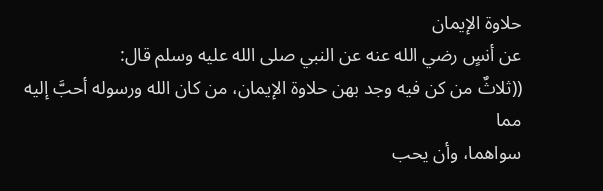حلاوة الإيمان
عن أنسٍ رضي الله عنه عن النبي صلى الله عليه وسلم قال:
((ثلاثٌ من كن فيه وجد بهن حلاوة الإيمان، من كان الله ورسوله أحبَّ إليه مما
سواهما، وأن يحب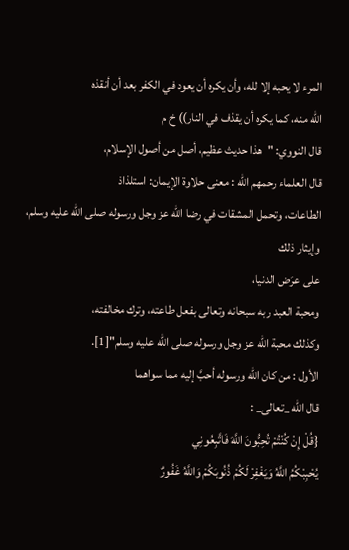المرء لا يحبه إلا لله، وأن يكره أن يعود في الكفر بعد أن أنقذه
الله منه، كما يكره أن يقذف في النار)) خ م
قال النووي: "هذا حديث عظيم، أصل من أصول الإسلام،
قال العلماء رحمهم الله : معنى حلاوة الإيمان: استلذاذ
الطاعات، وتحمل المشقات في رضا الله عز وجل ورسوله صلى الله عليه وسلم، وإيثار ذلك
على عرَض الدنيا،
ومحبة العبد ربه سبحانه وتعالى بفعل طاعته، وترك مخالفته،
وكذلك محبة الله عز وجل ورسوله صلى الله عليه وسلم"[1].
الأول : من كان الله ورسوله أحبَّ إليه مما سواهما
قال الله _تعالى_ :
{قُلْ إِنْ كُنْتُمْ تُحِبُّونَ اللَّهَ فَاتَّبِعُونِي
يُحْبِبْكُمُ اللَّهُ وَيَغْفِرْ لَكُمْ ذُنُوبَكُمْ وَاللَّهُ غَفُورٌ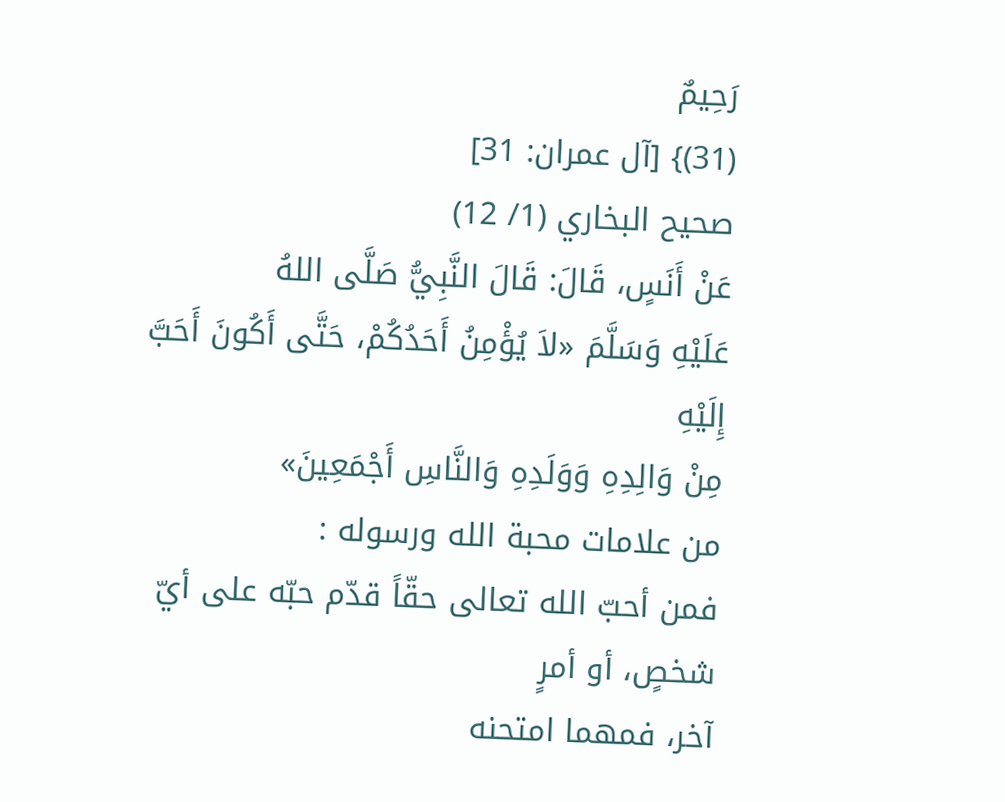رَحِيمٌ
(31)} [آل عمران: 31]
صحيح البخاري (1/ 12)
عَنْ أَنَسٍ، قَالَ: قَالَ النَّبِيُّ صَلَّى اللهُ
عَلَيْهِ وَسَلَّمَ «لاَ يُؤْمِنُ أَحَدُكُمْ، حَتَّى أَكُونَ أَحَبَّ إِلَيْهِ
مِنْ وَالِدِهِ وَوَلَدِهِ وَالنَّاسِ أَجْمَعِينَ»
من علامات محبة الله ورسوله :
فمن أحبّ الله تعالى حقّاً قدّم حبّه على أيّ شخصٍ، أو أمرٍ
آخر، فمهما امتحنه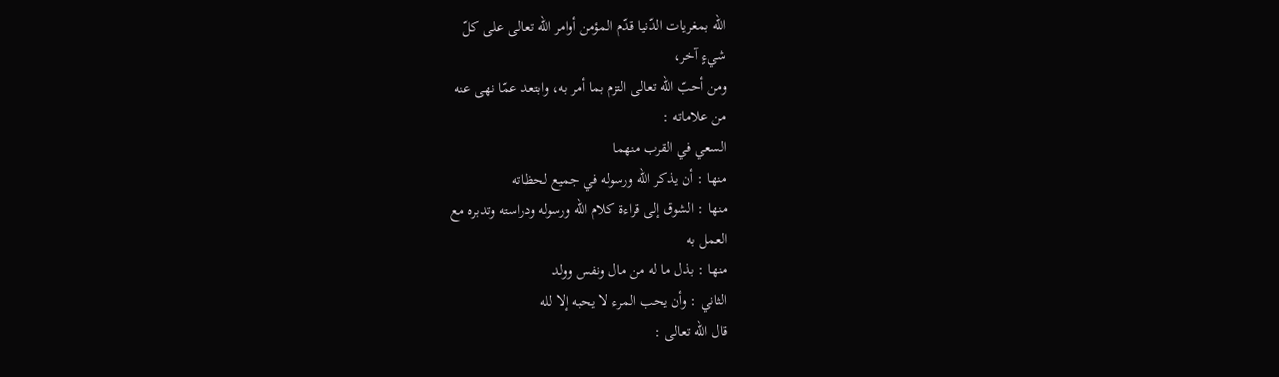الله بمغريات الدّنيا قدّم المؤمن أوامر الله تعالى على كلّ
شيءٍ آخر،
ومن أحبّ الله تعالى التزم بما أمر به، وابتعد عمّا نهى عنه
من علاماته :
السعي في القرب منهما
منها : أن يذكر الله ورسوله في جميع لحظاته
منها : الشوق إلى قراءة كلام الله ورسوله ودراسته وتدبره مع
العمل به
منها : بذل ما له من مال ونفس وولد
الثاني : وأن يحب المرء لا يحبه إلا لله
قال الله تعالى :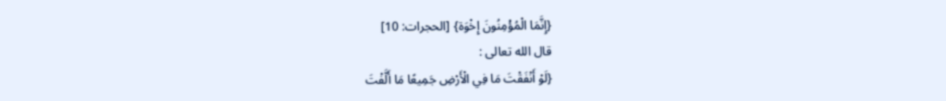{إِنَّمَا الْمُؤْمِنُونَ إِخْوَة} [الحجرات: 10]
قال الله تعالى :
{لَوْ أَنْفَقْتَ مَا فِي الْأَرْضِ جَمِيعًا مَا أَلَّفْتَ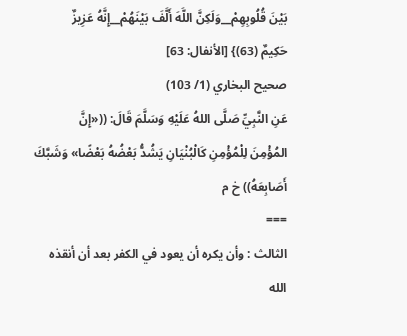بَيْنَ قُلُوبِهِمْ__وَلَكِنَّ اللَّهَ أَلَّفَ بَيْنَهُمْ__إِنَّهُ عَزِيزٌ
حَكِيمٌ (63)} [الأنفال: 63]
صحيح البخاري (1/ 103)
عَنِ النَّبِيِّ صَلَّى اللهُ عَلَيْهِ وَسَلَّمَ قَالَ: ((«إِنَّ
المُؤْمِنَ لِلْمُؤْمِنِ كَالْبُنْيَانِ يَشُدُّ بَعْضُهُ بَعْضًا» وَشَبَّكَ
أَصَابِعَهُ)) خ م
===
الثالث : وأن يكره أن يعود في الكفر بعد أن أنقذه الله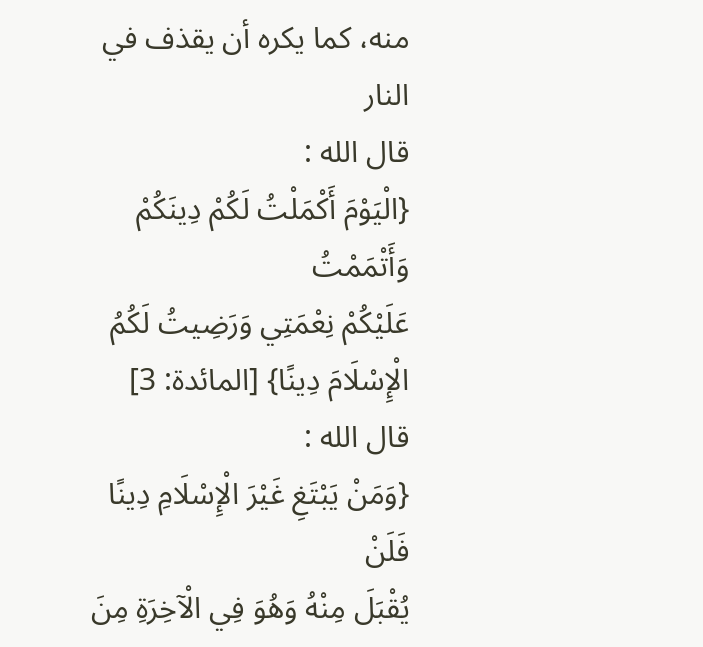منه، كما يكره أن يقذف في النار
قال الله :
{الْيَوْمَ أَكْمَلْتُ لَكُمْ دِينَكُمْ وَأَتْمَمْتُ
عَلَيْكُمْ نِعْمَتِي وَرَضِيتُ لَكُمُ الْإِسْلَامَ دِينًا} [المائدة: 3]
قال الله :
{وَمَنْ يَبْتَغِ غَيْرَ الْإِسْلَامِ دِينًا فَلَنْ
يُقْبَلَ مِنْهُ وَهُوَ فِي الْآخِرَةِ مِنَ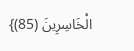الْخَاسِرِينَ (85)}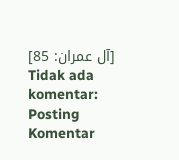[آل عمران: 85]
Tidak ada komentar:
Posting Komentar